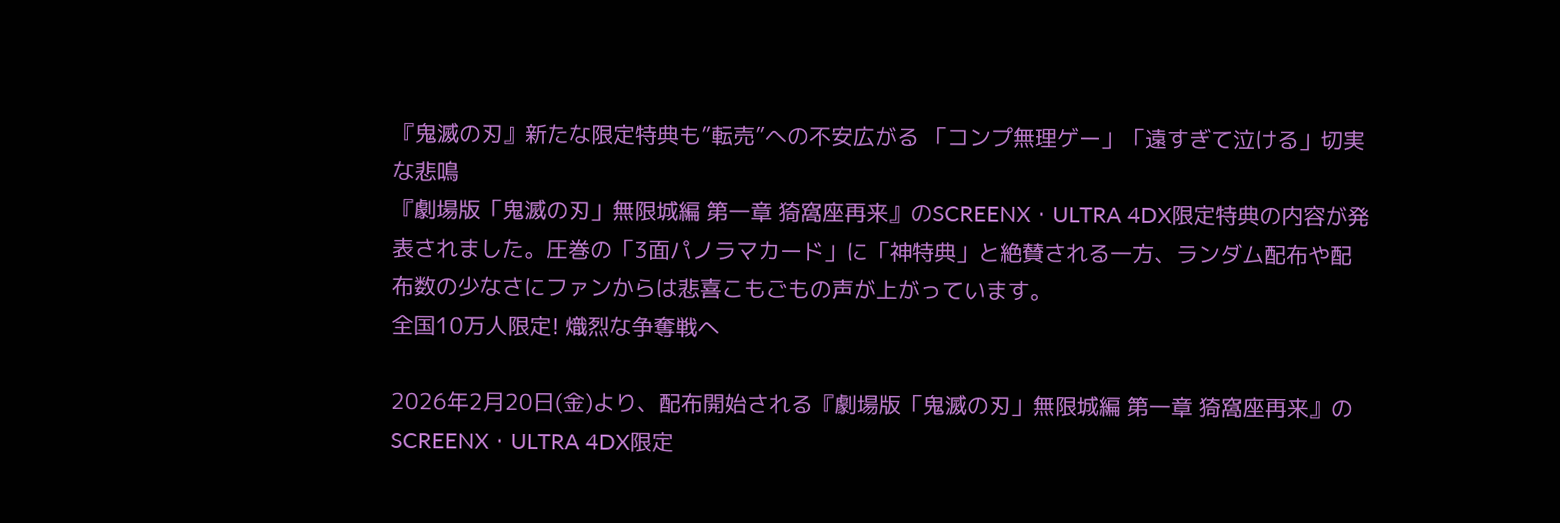『鬼滅の刃』新たな限定特典も”転売”への不安広がる 「コンプ無理ゲー」「遠すぎて泣ける」切実な悲鳴
『劇場版「鬼滅の刃」無限城編 第一章 猗窩座再来』のSCREENX・ULTRA 4DX限定特典の内容が発表されました。圧巻の「3面パノラマカード」に「神特典」と絶賛される一方、ランダム配布や配布数の少なさにファンからは悲喜こもごもの声が上がっています。
全国10万人限定! 熾烈な争奪戦へ

2026年2月20日(金)より、配布開始される『劇場版「鬼滅の刃」無限城編 第一章 猗窩座再来』のSCREENX・ULTRA 4DX限定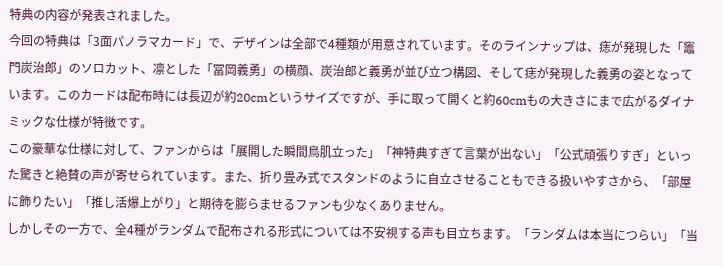特典の内容が発表されました。
今回の特典は「3面パノラマカード」で、デザインは全部で4種類が用意されています。そのラインナップは、痣が発現した「竈門炭治郎」のソロカット、凛とした「冨岡義勇」の横顔、炭治郎と義勇が並び立つ構図、そして痣が発現した義勇の姿となっています。このカードは配布時には長辺が約20cmというサイズですが、手に取って開くと約60cmもの大きさにまで広がるダイナミックな仕様が特徴です。
この豪華な仕様に対して、ファンからは「展開した瞬間鳥肌立った」「神特典すぎて言葉が出ない」「公式頑張りすぎ」といった驚きと絶賛の声が寄せられています。また、折り畳み式でスタンドのように自立させることもできる扱いやすさから、「部屋に飾りたい」「推し活爆上がり」と期待を膨らませるファンも少なくありません。
しかしその一方で、全4種がランダムで配布される形式については不安視する声も目立ちます。「ランダムは本当につらい」「当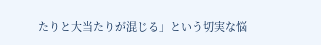たりと大当たりが混じる」という切実な悩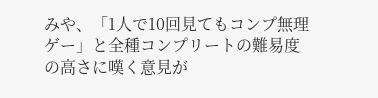みや、「1人で10回見てもコンプ無理ゲー」と全種コンプリートの難易度の高さに嘆く意見が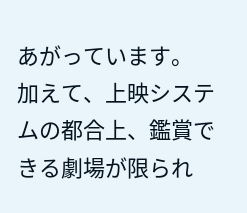あがっています。
加えて、上映システムの都合上、鑑賞できる劇場が限られ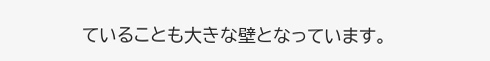ていることも大きな壁となっています。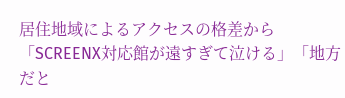居住地域によるアクセスの格差から「SCREENX対応館が遠すぎて泣ける」「地方だと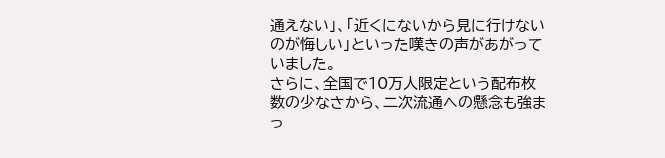通えない」、「近くにないから見に行けないのが悔しい」といった嘆きの声があがっていました。
さらに、全国で10万人限定という配布枚数の少なさから、二次流通への懸念も強まっ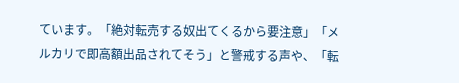ています。「絶対転売する奴出てくるから要注意」「メルカリで即高額出品されてそう」と警戒する声や、「転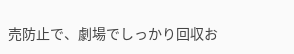売防止で、劇場でしっかり回収お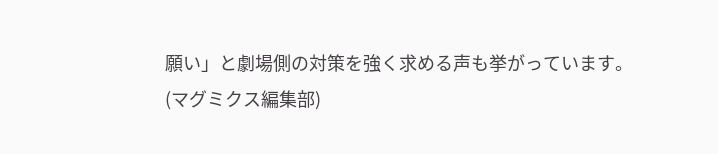願い」と劇場側の対策を強く求める声も挙がっています。
(マグミクス編集部)